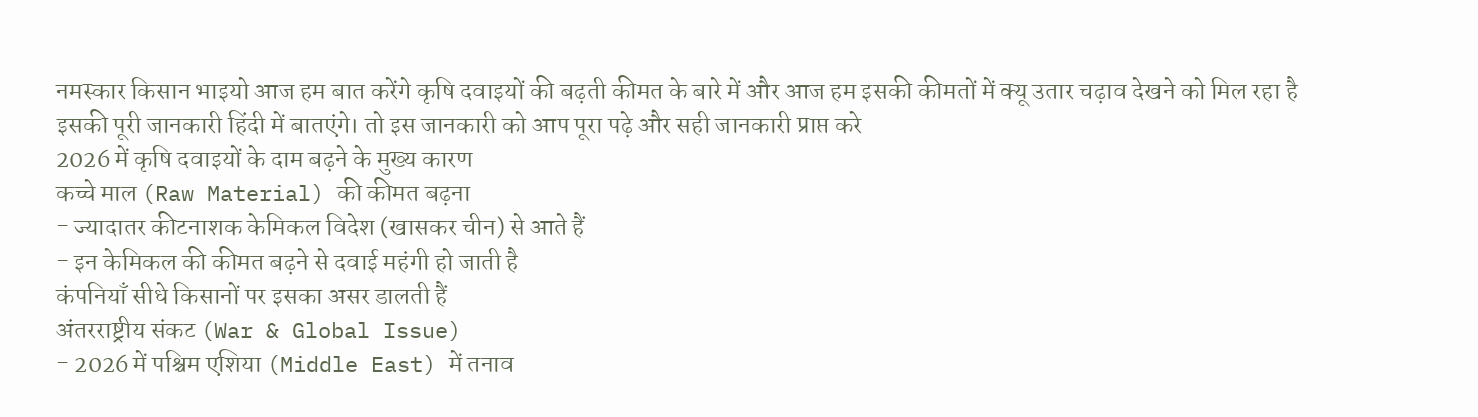नमस्कार किसान भाइयो आज हम बात करेंगे कृषि दवाइयों की बढ़ती कीमत के बारे में और आज हम इसकी कीमतों में क्यू उतार चढ़ाव देखने को मिल रहा है इसकी पूरी जानकारी हिंदी में बातएंगे। तो इस जानकारी को आप पूरा पढ़े और सही जानकारी प्राप्त करे
2026 में कृषि दवाइयों के दाम बढ़ने के मुख्य कारण
कच्चे माल (Raw Material) की कीमत बढ़ना
- ज्यादातर कीटनाशक केमिकल विदेश (खासकर चीन) से आते हैं
- इन केमिकल की कीमत बढ़ने से दवाई महंगी हो जाती है
कंपनियाँ सीधे किसानों पर इसका असर डालती हैं
अंतरराष्ट्रीय संकट (War & Global Issue)
- 2026 में पश्चिम एशिया (Middle East) में तनाव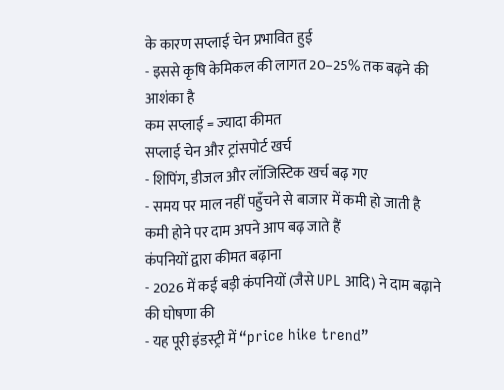के कारण सप्लाई चेन प्रभावित हुई
- इससे कृषि केमिकल की लागत 20–25% तक बढ़ने की आशंका है
कम सप्लाई = ज्यादा कीमत
सप्लाई चेन और ट्रांसपोर्ट खर्च
- शिपिंग, डीजल और लॉजिस्टिक खर्च बढ़ गए
- समय पर माल नहीं पहुँचने से बाजार में कमी हो जाती है
कमी होने पर दाम अपने आप बढ़ जाते हैं
कंपनियों द्वारा कीमत बढ़ाना
- 2026 में कई बड़ी कंपनियों (जैसे UPL आदि) ने दाम बढ़ाने की घोषणा की
- यह पूरी इंडस्ट्री में “price hike trend”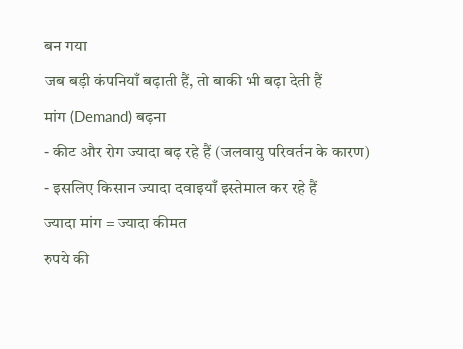बन गया
जब बड़ी कंपनियाँ बढ़ाती हैं, तो बाकी भी बढ़ा देती हैं
मांग (Demand) बढ़ना
- कीट और रोग ज्यादा बढ़ रहे हैं (जलवायु परिवर्तन के कारण)
- इसलिए किसान ज्यादा दवाइयाँ इस्तेमाल कर रहे हैं
ज्यादा मांग = ज्यादा कीमत
रुपये की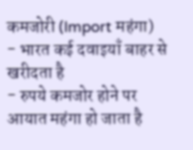कमजोरी (Import महंगा)
- भारत कई दवाइयाँ बाहर से खरीदता है
- रुपये कमजोर होने पर आयात महंगा हो जाता है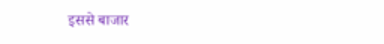इससे बाजार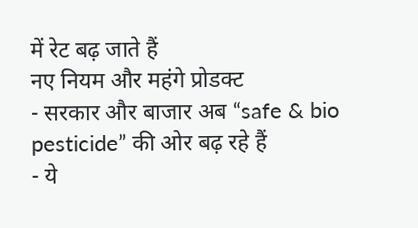में रेट बढ़ जाते हैं
नए नियम और महंगे प्रोडक्ट
- सरकार और बाजार अब “safe & bio pesticide” की ओर बढ़ रहे हैं
- ये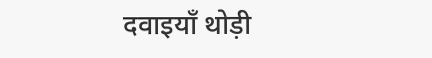दवाइयाँ थोड़ी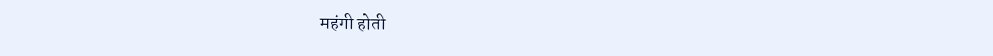महंगी होती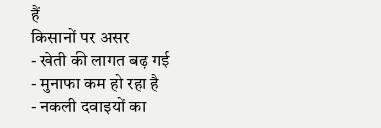हैं
किसानों पर असर
- खेती की लागत बढ़ गई
- मुनाफा कम हो रहा है
- नकली दवाइयों का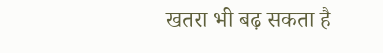खतरा भी बढ़ सकता है